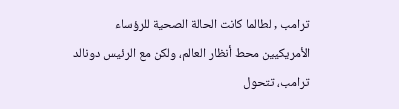ترامب , لطالما كانت الحالة الصحية للرؤساء الأمريكيين محط أنظار العالم، ولكن مع الرئيس دونالد ترامب، تتحول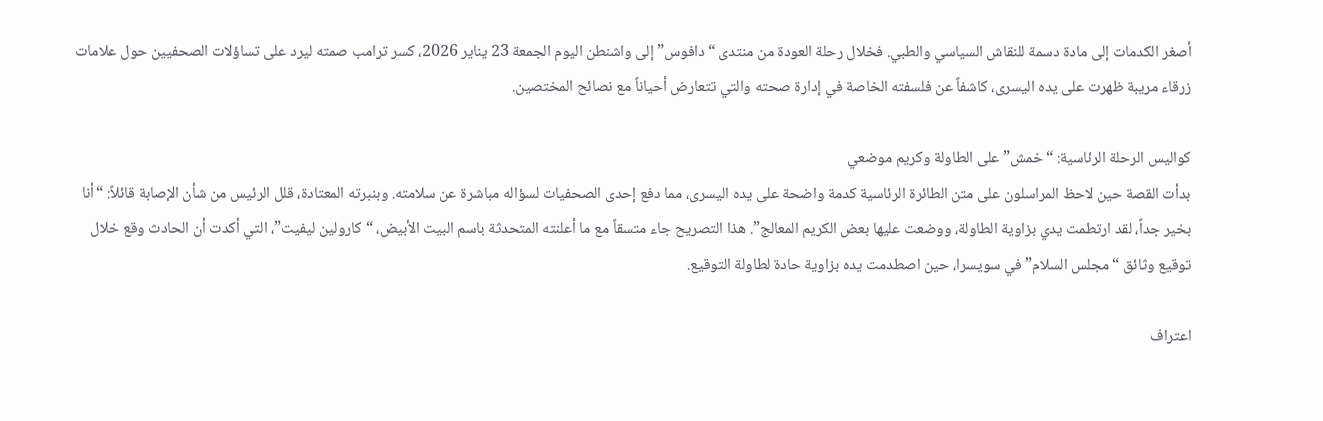أصغر الكدمات إلى مادة دسمة للنقاش السياسي والطبي. فخلال رحلة العودة من منتدى “دافوس” إلى واشنطن اليوم الجمعة 23 يناير 2026، كسر ترامب صمته ليرد على تساؤلات الصحفيين حول علامات زرقاء مريبة ظهرت على يده اليسرى، كاشفاً عن فلسفته الخاصة في إدارة صحته والتي تتعارض أحياناً مع نصائح المختصين.

كواليس الرحلة الرئاسية: “خمش” على الطاولة وكريم موضعي
بدأت القصة حين لاحظ المراسلون على متن الطائرة الرئاسية كدمة واضحة على يده اليسرى، مما دفع إحدى الصحفيات لسؤاله مباشرة عن سلامته. وبنبرته المعتادة، قلل الرئيس من شأن الإصابة قائلاً: “أنا بخير جداً، لقد ارتطمت يدي بزاوية الطاولة، ووضعت عليها بعض الكريم المعالج”. هذا التصريح جاء متسقاً مع ما أعلنته المتحدثة باسم البيت الأبيض، “كارولين ليفيت”، التي أكدت أن الحادث وقع خلال توقيع وثائق “مجلس السلام” في سويسرا، حين اصطدمت يده بزاوية حادة لطاولة التوقيع.

اعتراف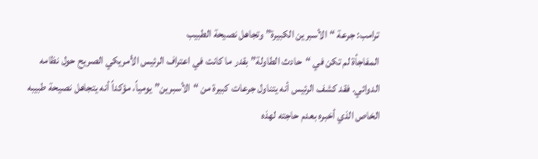ترامب: جرعة “الأسبرين الكبيرة” وتجاهل نصيحة الطبيب
المفاجأة لم تكن في “حادث الطاولة” بقدر ما كانت في اعتراف الرئيس الأمريكي الصريح حول نظامه الدوائي. فقد كشف الرئيس أنه يتناول جرعات كبيرة من “الأسبرين” يومياً، مؤكداً أنه يتجاهل نصيحة طبيبه الخاص الذي أخبره بعدم حاجته لهذه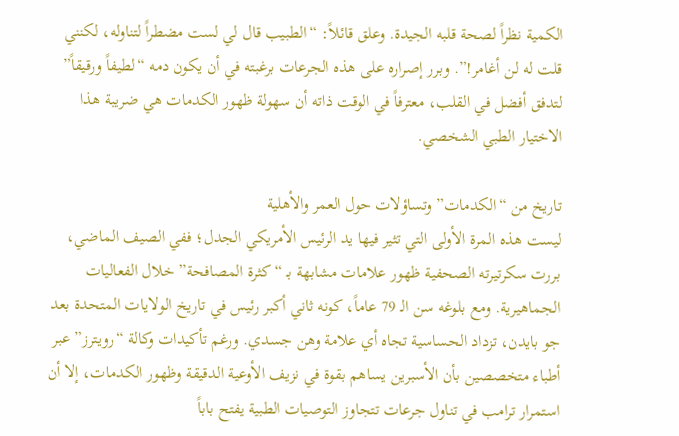الكمية نظراً لصحة قلبه الجيدة. وعلق قائلاً: “الطبيب قال لي لست مضطراً لتناوله، لكنني قلت له لن أغامر!”. وبرر إصراره على هذه الجرعات برغبته في أن يكون دمه “لطيفاً ورقيقاً” لتدفق أفضل في القلب، معترفاً في الوقت ذاته أن سهولة ظهور الكدمات هي ضريبة هذا الاختيار الطبي الشخصي.

تاريخ من “الكدمات” وتساؤلات حول العمر والأهلية
ليست هذه المرة الأولى التي تثير فيها يد الرئيس الأمريكي الجدل؛ ففي الصيف الماضي، بررت سكرتيرته الصحفية ظهور علامات مشابهة بـ “كثرة المصافحة” خلال الفعاليات الجماهيرية. ومع بلوغه سن الـ 79 عاماً، كونه ثاني أكبر رئيس في تاريخ الولايات المتحدة بعد جو بايدن، تزداد الحساسية تجاه أي علامة وهن جسدي. ورغم تأكيدات وكالة “رويترز” عبر أطباء متخصصين بأن الأسبرين يساهم بقوة في نزيف الأوعية الدقيقة وظهور الكدمات، إلا أن استمرار ترامب في تناول جرعات تتجاوز التوصيات الطبية يفتح باباً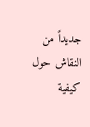جديداً من النقاش حول كيفية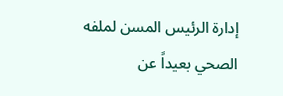إدارة الرئيس المسن لملفه الصحي بعيداً عن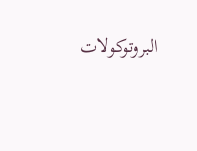البروتوكولات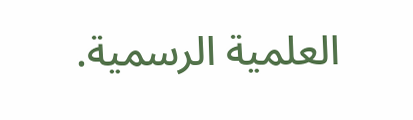العلمية الرسمية.